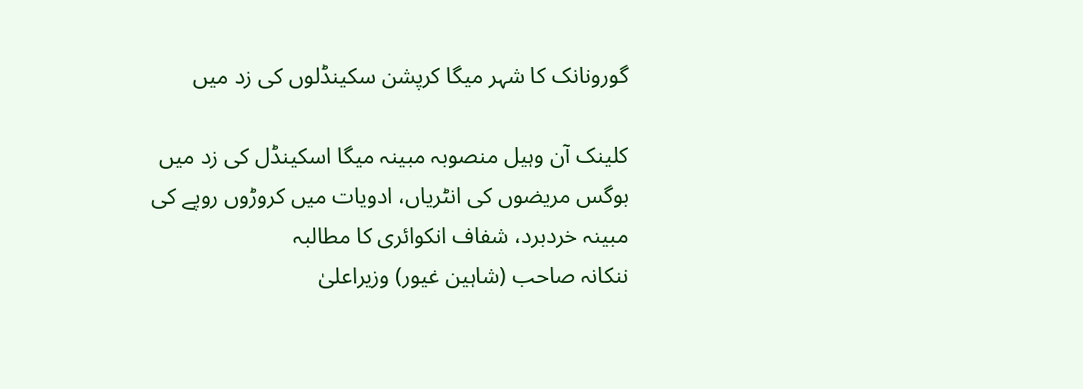گورونانک کا شہر میگا کرپشن سکینڈلوں کی زد میں

کلینک آن وہیل منصوبہ مبینہ میگا اسکینڈل کی زد میں
بوگس مریضوں کی انٹریاں، ادویات میں کروڑوں روپے کی مبینہ خردبرد، شفاف انکوائری کا مطالبہ
ننکانہ صاحب (شاہین غیور) وزیراعلیٰ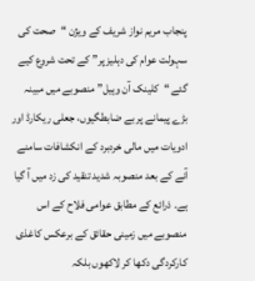پنجاب مریم نواز شریف کے ویژن “صحت کی سہولت عوام کی دہلیز پر” کے تحت شروع کیے گئے “کلینک آن وہیل” منصوبے میں مبینہ بڑے پیمانے پر بے ضابطگیوں، جعلی ریکارڈ اور ادویات میں مالی خردبرد کے انکشافات سامنے آنے کے بعد منصوبہ شدید تنقید کی زد میں آ گیا ہے۔ ذرائع کے مطابق عوامی فلاح کے اس منصوبے میں زمینی حقائق کے برعکس کاغذی کارکردگی دکھا کر لاکھوں بلکہ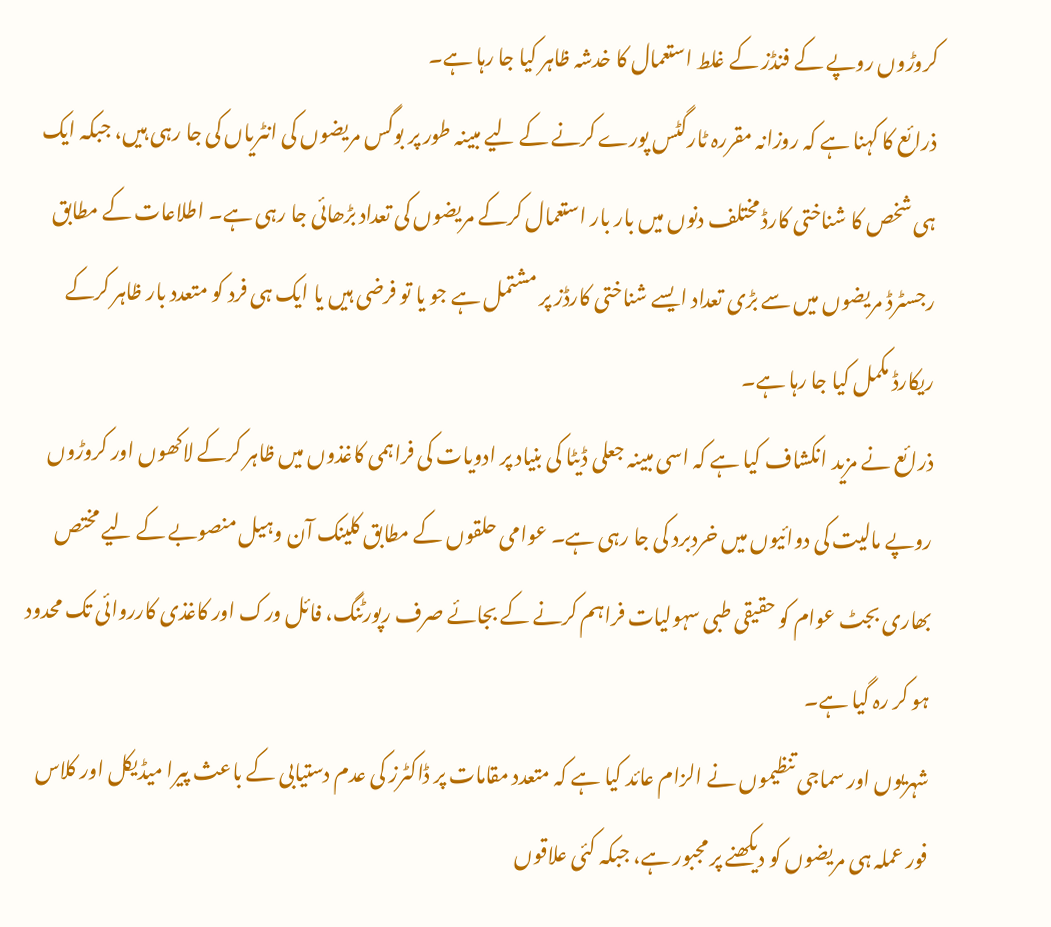کروڑوں روپے کے فنڈز کے غلط استعمال کا خدشہ ظاہر کیا جا رہا ہے۔
ذرائع کا کہنا ہے کہ روزانہ مقررہ ٹارگٹس پورے کرنے کے لیے مبینہ طور پر بوگس مریضوں کی انٹریاں کی جا رہی ہیں، جبکہ ایک ہی شخص کا شناختی کارڈ مختلف دنوں میں بار بار استعمال کرکے مریضوں کی تعداد بڑھائی جا رہی ہے۔ اطلاعات کے مطابق رجسٹرڈ مریضوں میں سے بڑی تعداد ایسے شناختی کارڈز پر مشتمل ہے جو یا تو فرضی ہیں یا ایک ہی فرد کو متعدد بار ظاہر کرکے ریکارڈ مکمل کیا جا رہا ہے۔
ذرائع نے مزید انکشاف کیا ہے کہ اسی مبینہ جعلی ڈیٹا کی بنیاد پر ادویات کی فراہمی کاغذوں میں ظاہر کرکے لاکھوں اور کروڑوں روپے مالیت کی دوائیوں میں خردبرد کی جا رہی ہے۔ عوامی حلقوں کے مطابق کلینک آن وہیل منصوبے کے لیے مختص بھاری بجٹ عوام کو حقیقی طبی سہولیات فراہم کرنے کے بجائے صرف رپورٹنگ، فائل ورک اور کاغذی کارروائی تک محدود ہو کر رہ گیا ہے۔
شہریوں اور سماجی تنظیموں نے الزام عائد کیا ہے کہ متعدد مقامات پر ڈاکٹرز کی عدم دستیابی کے باعث پیرا میڈیکل اور کلاس فور عملہ ہی مریضوں کو دیکھنے پر مجبور ہے، جبکہ کئی علاقوں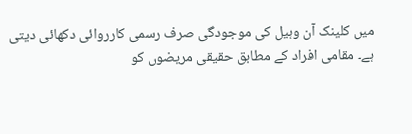میں کلینک آن وہیل کی موجودگی صرف رسمی کارروائی دکھائی دیتی ہے۔ مقامی افراد کے مطابق حقیقی مریضوں کو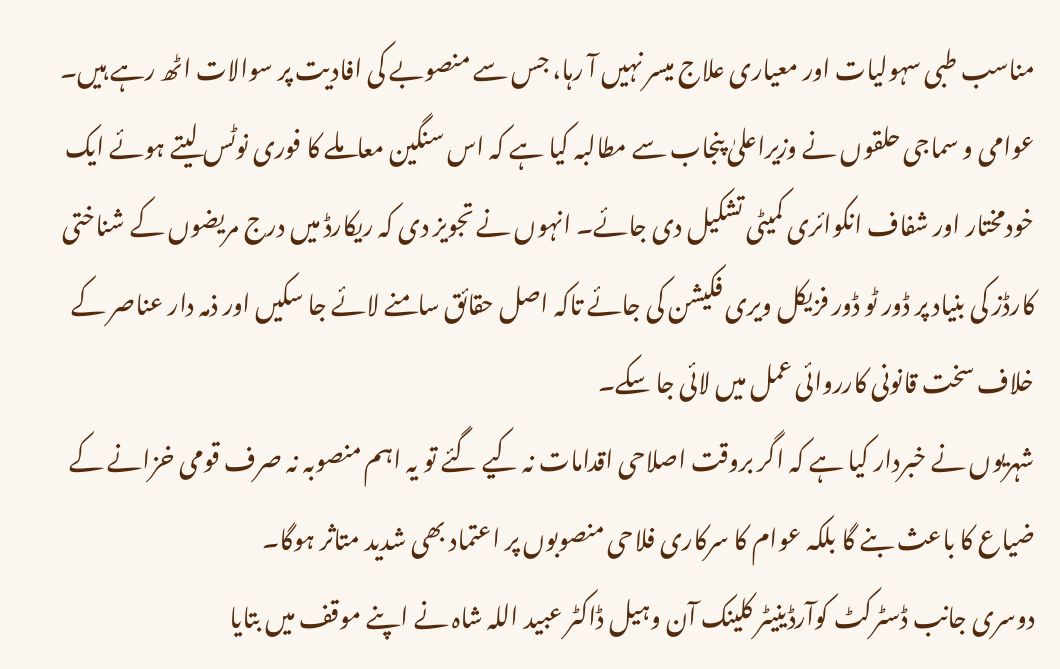مناسب طبی سہولیات اور معیاری علاج میسر نہیں آ رہا، جس سے منصوبے کی افادیت پر سوالات اٹھ رہے ہیں۔
عوامی و سماجی حلقوں نے وزیراعلیٰ پنجاب سے مطالبہ کیا ہے کہ اس سنگین معاملے کا فوری نوٹس لیتے ہوئے ایک خودمختار اور شفاف انکوائری کمیٹی تشکیل دی جائے۔ انہوں نے تجویز دی کہ ریکارڈ میں درج مریضوں کے شناختی کارڈز کی بنیاد پر ڈور ٹو ڈور فزیکل ویری فکیشن کی جائے تاکہ اصل حقائق سامنے لائے جا سکیں اور ذمہ دار عناصر کے خلاف سخت قانونی کارروائی عمل میں لائی جا سکے۔
شہریوں نے خبردار کیا ہے کہ اگر بروقت اصلاحی اقدامات نہ کیے گئے تو یہ اہم منصوبہ نہ صرف قومی خزانے کے ضیاع کا باعث بنے گا بلکہ عوام کا سرکاری فلاحی منصوبوں پر اعتماد بھی شدید متاثر ہوگا۔
دوسری جانب ڈسٹرکٹ کوآرڈینیٹر کلینک آن وہیل ڈاکٹر عبید اللہ شاہ نے اپنے موقف میں بتایا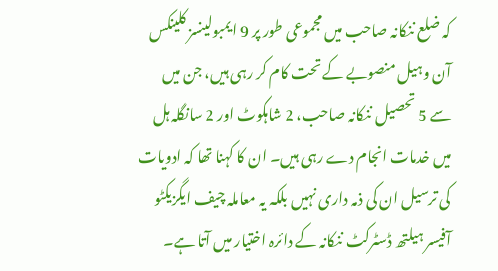کہ ضلع ننکانہ صاحب میں مجموعی طور پر 9 ایمبولینسز کلینکس آن وہیل منصوبے کے تحت کام کر رہی ہیں، جن میں سے 5 تحصیل ننکانہ صاحب، 2 شاہکوٹ اور 2 سانگلہ ہل میں خدمات انجام دے رہی ہیں۔ ان کا کہنا تھا کہ ادویات کی ترسیل ان کی ذمہ داری نہیں بلکہ یہ معاملہ چیف ایگزیکٹو آفیسر ہیلتھ ڈسٹرکٹ ننکانہ کے دائرہ اختیار میں آتا ہے۔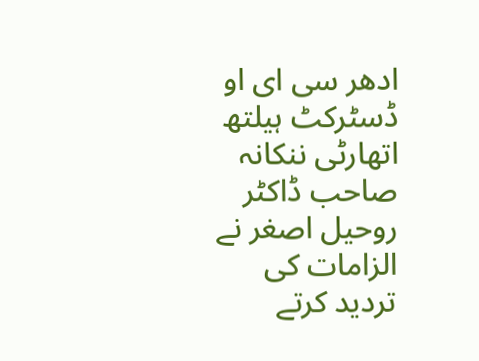ادھر سی ای او ڈسٹرکٹ ہیلتھ اتھارٹی ننکانہ صاحب ڈاکٹر روحیل اصغر نے الزامات کی تردید کرتے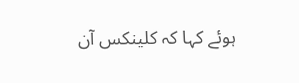ہوئے کہا کہ کلینکس آن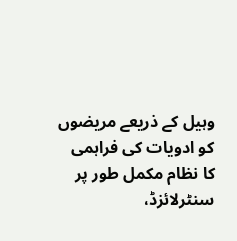وہیل کے ذریعے مریضوں کو ادویات کی فراہمی کا نظام مکمل طور پر سنٹرلائزڈ،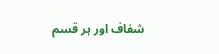شفاف اور ہر قسم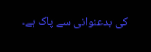کی بدعنوانی سے پاک ہے۔